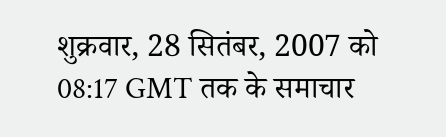शुक्रवार, 28 सितंबर, 2007 को 08:17 GMT तक के समाचार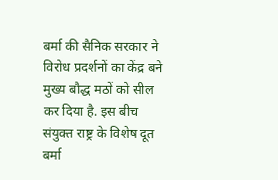बर्मा की सैनिक सरकार ने विरोध प्रदर्शनों का केंद्र बने मुख्य बौद्ध मठों को सील कर दिया है. इस बीच संयुक्त राष्ट्र के विशेष दूत बर्मा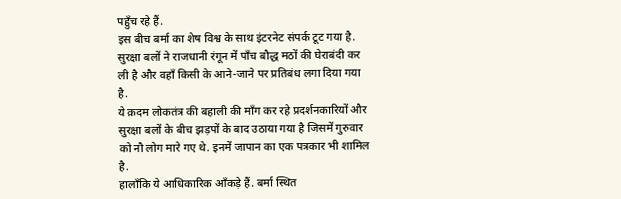पहुँच रहे हैं.
इस बीच बर्मा का शेष विश्व के साथ इंटरनेट संपर्क टूट गया है.
सुरक्षा बलों ने राजधानी रंगून में पाँच बौद्ध मठों की घेराबंदी कर ली है और वहाँ किसी के आने-जाने पर प्रतिबंध लगा दिया गया है.
ये क़दम लोकतंत्र की बहाली की माँग कर रहे प्रदर्शनकारियों और सुरक्षा बलों के बीच झड़पों के बाद उठाया गया है जिसमें गुरुवार को नौ लोग मारे गए थे. इनमें जापान का एक पत्रकार भी शामिल है.
हालाँकि ये आधिकारिक आँकड़े हैं. बर्मा स्थित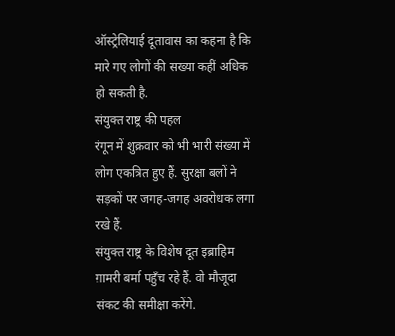ऑस्ट्रेलियाई दूतावास का कहना है कि मारे गए लोगों की सख्या कहीं अधिक हो सकती है.
संयुक्त राष्ट्र की पहल
रंगून में शुक्रवार को भी भारी संख्या में लोग एकत्रित हुए हैं. सुरक्षा बलों ने सड़कों पर जगह-जगह अवरोधक लगा रखे हैं.
संयुक्त राष्ट्र के विशेष दूत इब्राहिम ग़ामरी बर्मा पहुँच रहे हैं. वो मौजूदा संकट की समीक्षा करेंगे.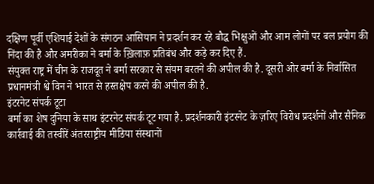दक्षिण पूर्वी एशियाई देशों के संगठन आसियान ने प्रदर्शन कर रहे बौद्ध भिक्षुओं और आम लोगों पर बल प्रयोग की निंदा की है और अमरीका ने बर्मा के ख़िलाफ़ प्रतिबंध और कड़े कर दिए हैं.
संयुक्त राष्ट्र में चीन के राजदूत ने बर्मा सरकार से संयम बरतने की अपील की है. दूसरी ओर बर्मा के निर्वासित प्रधानमंत्री श्वे विन ने भारत से हस्तक्षेप करने की अपील की है.
इंटरनेट संपर्क टूटा
बर्मा का शेष दुनिया के साथ इंटरनेट संपर्क टूट गया है. प्रदर्शनकारी इंटरनेट के ज़रिए विरोध प्रदर्शनों और सैनिक कार्रवाई की तस्वीरें अंतरराष्ट्रीय मीडिया संस्थानों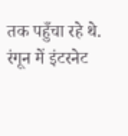तक पहुँचा रहे थे.
रंगून में इंटरनेट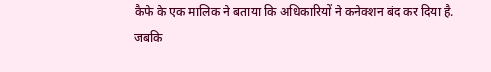कैफे के एक मालिक ने बताया कि अधिकारियों ने कनेक्शन बंद कर दिया है.
जबकि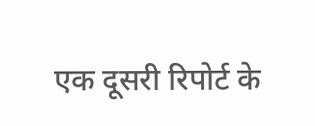एक दूसरी रिपोर्ट के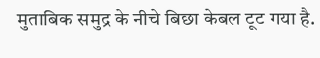मुताबिक समुद्र के नीचे बिछा केबल टूट गया है.